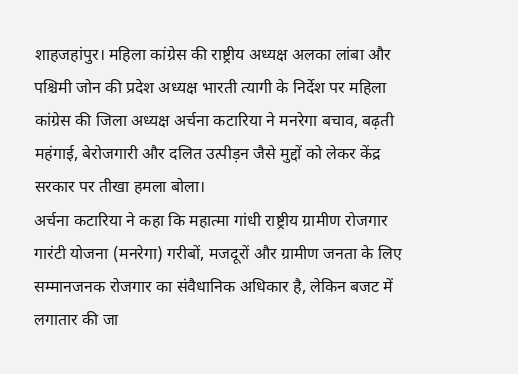शाहजहांपुर। महिला कांग्रेस की राष्ट्रीय अध्यक्ष अलका लांबा और पश्चिमी जोन की प्रदेश अध्यक्ष भारती त्यागी के निर्देश पर महिला कांग्रेस की जिला अध्यक्ष अर्चना कटारिया ने मनरेगा बचाव, बढ़ती महंगाई, बेरोजगारी और दलित उत्पीड़न जैसे मुद्दों को लेकर केंद्र सरकार पर तीखा हमला बोला।
अर्चना कटारिया ने कहा कि महात्मा गांधी राष्ट्रीय ग्रामीण रोजगार गारंटी योजना (मनरेगा) गरीबों, मजदूरों और ग्रामीण जनता के लिए सम्मानजनक रोजगार का संवैधानिक अधिकार है, लेकिन बजट में लगातार की जा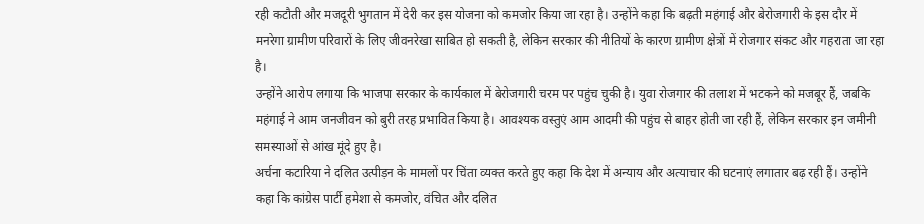रही कटौती और मजदूरी भुगतान में देरी कर इस योजना को कमजोर किया जा रहा है। उन्होंने कहा कि बढ़ती महंगाई और बेरोजगारी के इस दौर में मनरेगा ग्रामीण परिवारों के लिए जीवनरेखा साबित हो सकती है, लेकिन सरकार की नीतियों के कारण ग्रामीण क्षेत्रों में रोजगार संकट और गहराता जा रहा है।
उन्होंने आरोप लगाया कि भाजपा सरकार के कार्यकाल में बेरोजगारी चरम पर पहुंच चुकी है। युवा रोजगार की तलाश में भटकने को मजबूर हैं, जबकि महंगाई ने आम जनजीवन को बुरी तरह प्रभावित किया है। आवश्यक वस्तुएं आम आदमी की पहुंच से बाहर होती जा रही हैं, लेकिन सरकार इन जमीनी समस्याओं से आंख मूंदे हुए है।
अर्चना कटारिया ने दलित उत्पीड़न के मामलों पर चिंता व्यक्त करते हुए कहा कि देश में अन्याय और अत्याचार की घटनाएं लगातार बढ़ रही हैं। उन्होंने कहा कि कांग्रेस पार्टी हमेशा से कमजोर, वंचित और दलित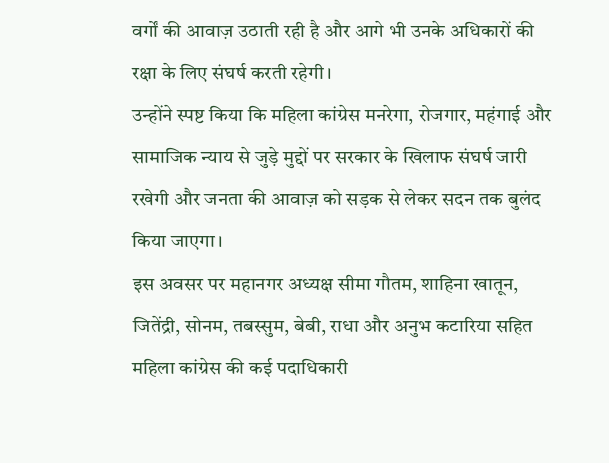वर्गों की आवाज़ उठाती रही है और आगे भी उनके अधिकारों की रक्षा के लिए संघर्ष करती रहेगी।
उन्होंने स्पष्ट किया कि महिला कांग्रेस मनरेगा, रोजगार, महंगाई और सामाजिक न्याय से जुड़े मुद्दों पर सरकार के खिलाफ संघर्ष जारी रखेगी और जनता की आवाज़ को सड़क से लेकर सदन तक बुलंद किया जाएगा।
इस अवसर पर महानगर अध्यक्ष सीमा गौतम, शाहिना खातून, जितेंद्री, सोनम, तबस्सुम, बेबी, राधा और अनुभ कटारिया सहित महिला कांग्रेस की कई पदाधिकारी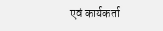एवं कार्यकर्ता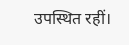उपस्थित रहीं।